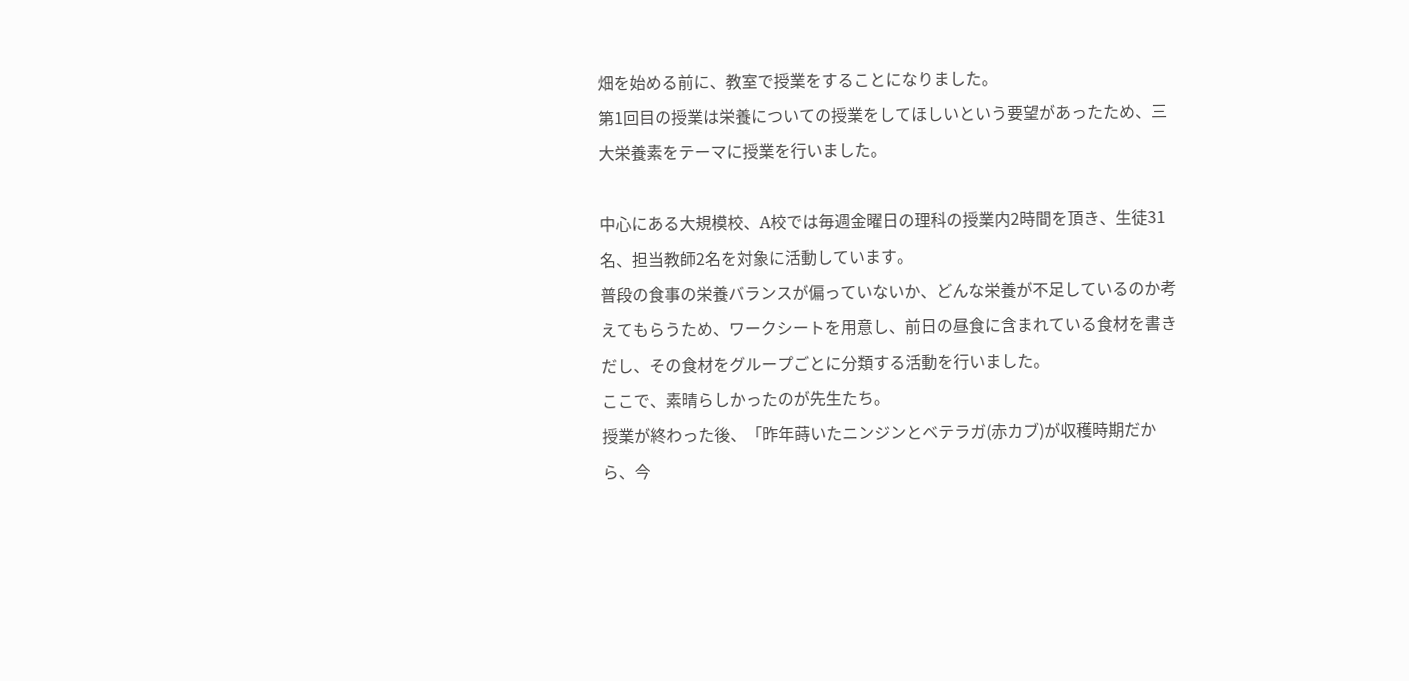畑を始める前に、教室で授業をすることになりました。
第1回目の授業は栄養についての授業をしてほしいという要望があったため、三大栄養素をテーマに授業を行いました。

中心にある大規模校、A校では毎週金曜日の理科の授業内2時間を頂き、生徒31名、担当教師2名を対象に活動しています。
普段の食事の栄養バランスが偏っていないか、どんな栄養が不足しているのか考えてもらうため、ワークシートを用意し、前日の昼食に含まれている食材を書きだし、その食材をグループごとに分類する活動を行いました。
ここで、素晴らしかったのが先生たち。
授業が終わった後、「昨年蒔いたニンジンとベテラガ(赤カブ)が収穫時期だから、今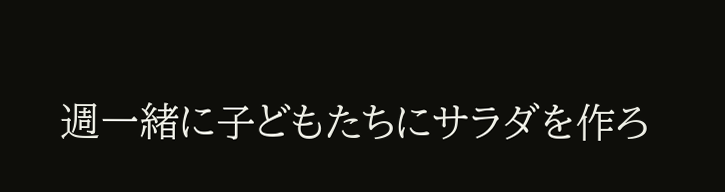週一緒に子どもたちにサラダを作ろ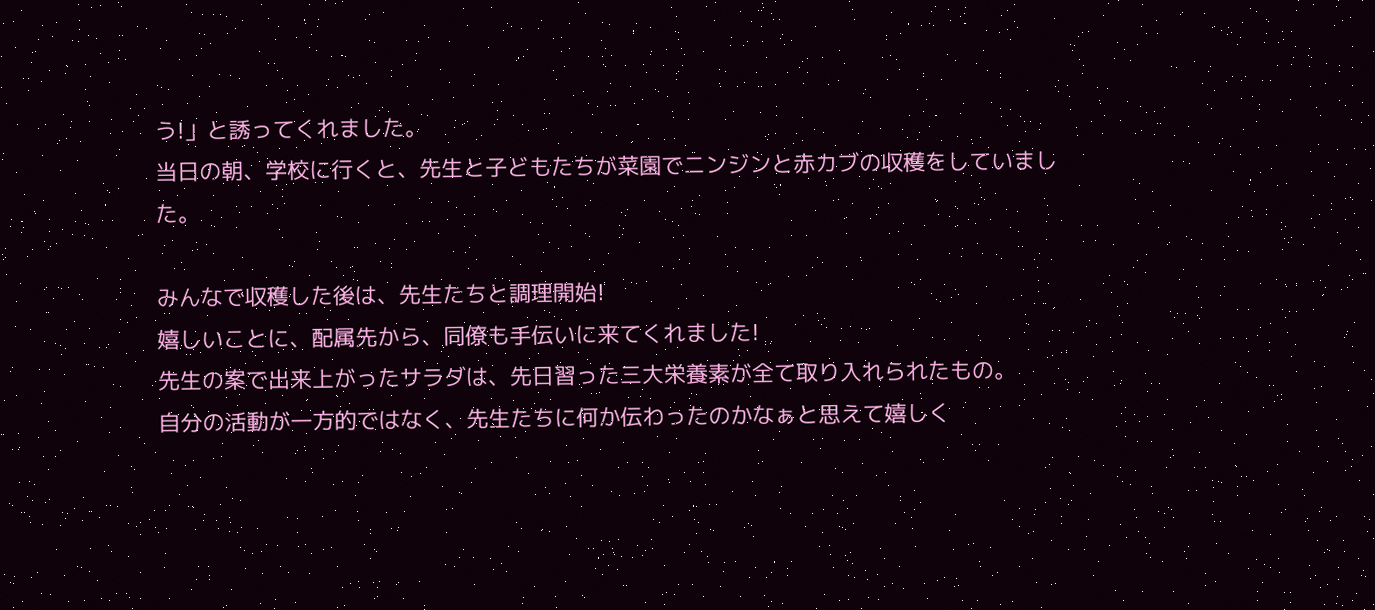う!」と誘ってくれました。
当日の朝、学校に行くと、先生と子どもたちが菜園でニンジンと赤カブの収穫をしていました。

みんなで収穫した後は、先生たちと調理開始!
嬉しいことに、配属先から、同僚も手伝いに来てくれました!
先生の案で出来上がったサラダは、先日習った三大栄養素が全て取り入れられたもの。
自分の活動が一方的ではなく、先生たちに何か伝わったのかなぁと思えて嬉しく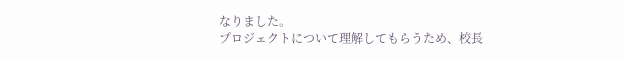なりました。
プロジェクトについて理解してもらうため、校長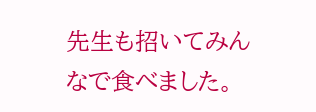先生も招いてみんなで食べました。